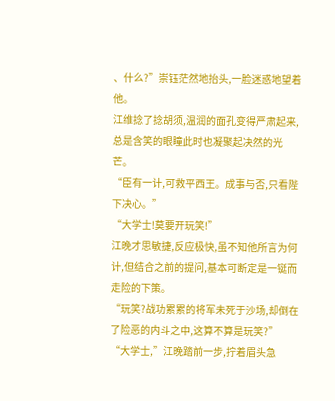、什么?”崇钰茫然地抬头,一脸迷惑地望着他。
江维捻了捻胡须,温润的面孔变得严肃起来,总是含笑的眼瞳此时也凝聚起决然的光芒。
“臣有一计,可救平西王。成事与否,只看陛下决心。”
“大学士!莫要开玩笑!”
江晚才思敏捷,反应极快,虽不知他所言为何计,但结合之前的提问,基本可断定是一铤而走险的下策。
“玩笑?战功累累的将军未死于沙场,却倒在了险恶的内斗之中,这算不算是玩笑?”
“大学士,”江晚踏前一步,拧着眉头急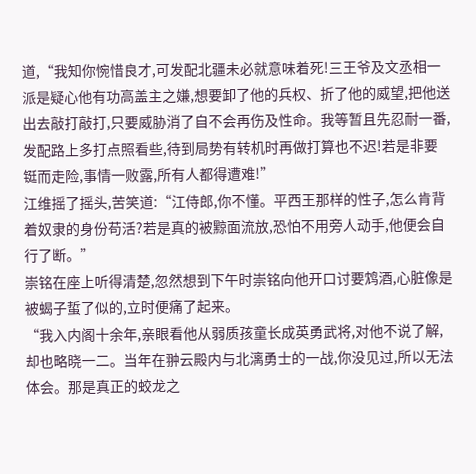道,“我知你惋惜良才,可发配北疆未必就意味着死!三王爷及文丞相一派是疑心他有功高盖主之嫌,想要卸了他的兵权、折了他的威望,把他送出去敲打敲打,只要威胁消了自不会再伤及性命。我等暂且先忍耐一番,发配路上多打点照看些,待到局势有转机时再做打算也不迟!若是非要铤而走险,事情一败露,所有人都得遭难!”
江维摇了摇头,苦笑道:“江侍郎,你不懂。平西王那样的性子,怎么肯背着奴隶的身份苟活?若是真的被黥面流放,恐怕不用旁人动手,他便会自行了断。”
崇铭在座上听得清楚,忽然想到下午时崇铭向他开口讨要鸩酒,心脏像是被蝎子蜇了似的,立时便痛了起来。
“我入内阁十余年,亲眼看他从弱质孩童长成英勇武将,对他不说了解,却也略晓一二。当年在翀云殿内与北漓勇士的一战,你没见过,所以无法体会。那是真正的蛟龙之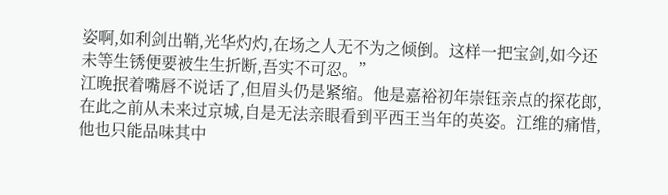姿啊,如利剑出鞘,光华灼灼,在场之人无不为之倾倒。这样一把宝剑,如今还未等生锈便要被生生折断,吾实不可忍。”
江晚抿着嘴唇不说话了,但眉头仍是紧缩。他是嘉裕初年崇钰亲点的探花郎,在此之前从未来过京城,自是无法亲眼看到平西王当年的英姿。江维的痛惜,他也只能品味其中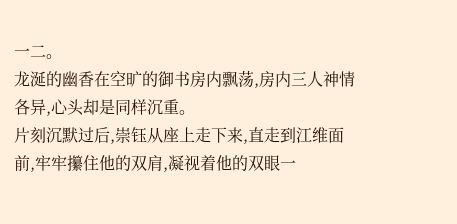一二。
龙涎的幽香在空旷的御书房内飘荡,房内三人神情各异,心头却是同样沉重。
片刻沉默过后,崇钰从座上走下来,直走到江维面前,牢牢攥住他的双肩,凝视着他的双眼一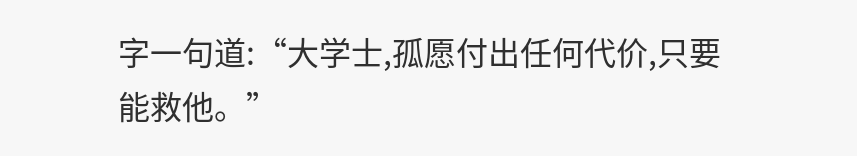字一句道:“大学士,孤愿付出任何代价,只要能救他。”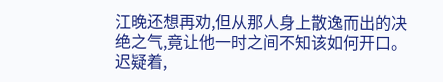江晚还想再劝,但从那人身上散逸而出的决绝之气,竟让他一时之间不知该如何开口。
迟疑着,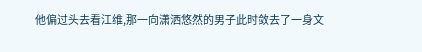他偏过头去看江维,那一向潇洒悠然的男子此时敛去了一身文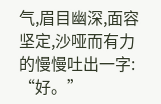气,眉目幽深,面容坚定,沙哑而有力的慢慢吐出一字:
“好。”